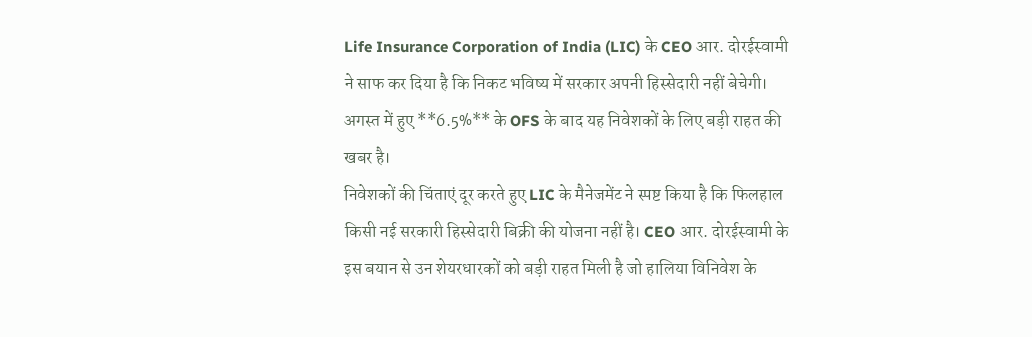Life Insurance Corporation of India (LIC) के CEO आर. दोरईस्वामी ने साफ कर दिया है कि निकट भविष्य में सरकार अपनी हिस्सेदारी नहीं बेचेगी। अगस्त में हुए **6.5%** के OFS के बाद यह निवेशकों के लिए बड़ी राहत की खबर है।
निवेशकों की चिंताएं दूर करते हुए LIC के मैनेजमेंट ने स्पष्ट किया है कि फिलहाल किसी नई सरकारी हिस्सेदारी बिक्री की योजना नहीं है। CEO आर. दोरईस्वामी के इस बयान से उन शेयरधारकों को बड़ी राहत मिली है जो हालिया विनिवेश के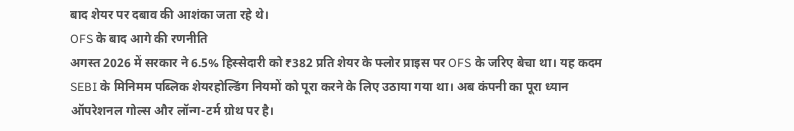बाद शेयर पर दबाव की आशंका जता रहे थे।
OFS के बाद आगे की रणनीति
अगस्त 2026 में सरकार ने 6.5% हिस्सेदारी को ₹382 प्रति शेयर के फ्लोर प्राइस पर OFS के जरिए बेचा था। यह कदम SEBI के मिनिमम पब्लिक शेयरहोल्डिंग नियमों को पूरा करने के लिए उठाया गया था। अब कंपनी का पूरा ध्यान ऑपरेशनल गोल्स और लॉन्ग-टर्म ग्रोथ पर है।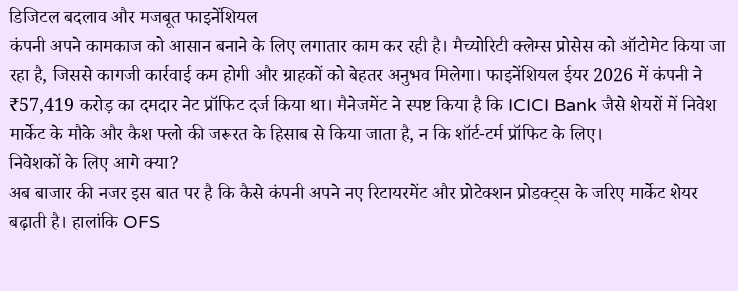डिजिटल बदलाव और मजबूत फाइनेंशियल
कंपनी अपने कामकाज को आसान बनाने के लिए लगातार काम कर रही है। मैच्योरिटी क्लेम्स प्रोसेस को ऑटोमेट किया जा रहा है, जिससे कागजी कार्रवाई कम होगी और ग्राहकों को बेहतर अनुभव मिलेगा। फाइनेंशियल ईयर 2026 में कंपनी ने ₹57,419 करोड़ का दमदार नेट प्रॉफिट दर्ज किया था। मैनेजमेंट ने स्पष्ट किया है कि ICICI Bank जैसे शेयरों में निवेश मार्केट के मौके और कैश फ्लो की जरूरत के हिसाब से किया जाता है, न कि शॉर्ट-टर्म प्रॉफिट के लिए।
निवेशकों के लिए आगे क्या?
अब बाजार की नजर इस बात पर है कि कैसे कंपनी अपने नए रिटायरमेंट और प्रोटेक्शन प्रोडक्ट्स के जरिए मार्केट शेयर बढ़ाती है। हालांकि OFS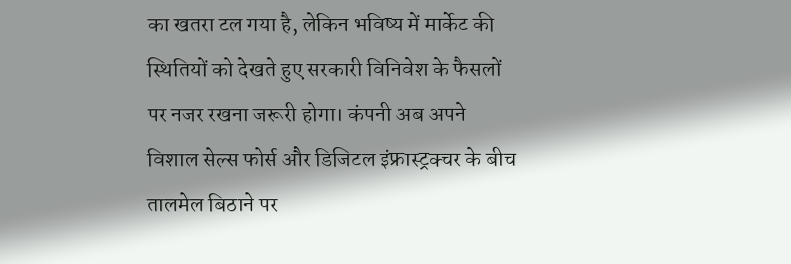का खतरा टल गया है, लेकिन भविष्य में मार्केट की स्थितियों को देखते हुए सरकारी विनिवेश के फैसलों पर नजर रखना जरूरी होगा। कंपनी अब अपने विशाल सेल्स फोर्स और डिजिटल इंफ्रास्ट्रक्चर के बीच तालमेल बिठाने पर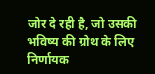जोर दे रही है, जो उसकी भविष्य की ग्रोथ के लिए निर्णायक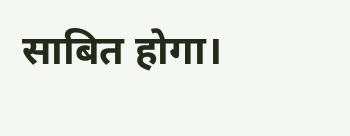साबित होगा।